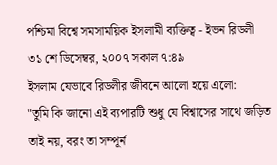পশ্চিমা বিশ্বে সমসাময়িক ইসলামী ব্যক্তিত্ব - ইভন রিডলী
৩১ শে ডিসেম্বর, ২০০৭ সকাল ৭:৪৯
ইসলাম যেভাবে রিডলীর জীবনে আলো হয়ে এলো:
"তুমি কি জানো এই ব্যপারটি শুধু যে বিশ্বাসের সাথে জড়িত তাই নয়, বরং তা সম্পূর্ন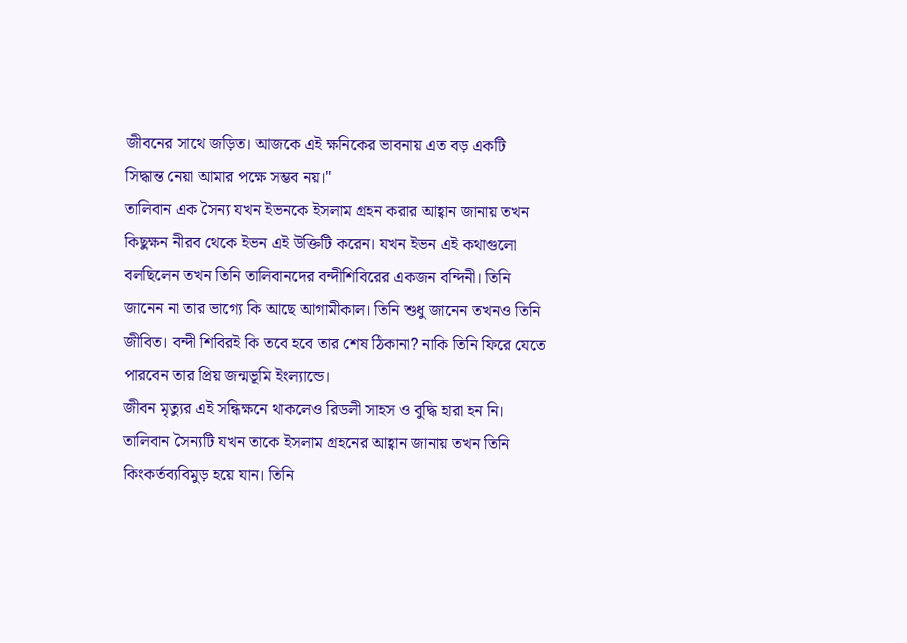জীবনের সাথে জড়িত। আজকে এই ক্ষনিকের ভাবনায় এত বড় একটি সিদ্ধান্ত নেয়া আমার পক্ষে সম্ভব নয়।"
তালিবান এক সৈন্য যখন ইভনকে ইসলাম গ্রহন করার আহ্বান জানায় তখন কিছুক্ষন নীরব থেকে ইভন এই উক্তিটি করেন। যখন ইভন এই কথাগুলো বলছিলেন তখন তিনি তালিবানদের বন্দীশিবিরের একজন বন্দিনী। তিনি জানেন না তার ভাগ্যে কি আছে আগামীকাল। তিনি শুধু জানেন তখনও তিনি জীবিত। বন্দী শিবিরই কি তবে হবে তার শেষ ঠিকানা? নাকি তিনি ফিরে যেতে পারবেন তার প্রিয় জন্মভূমি ইংল্যান্ডে।
জীবন মৃত্যুর এই সন্ধিক্ষনে থাকলেও রিডলী সাহস ও বুদ্ধি হারা হন নি। তালিবান সৈন্যটি যখন তাকে ইসলাম গ্রহনের আহ্বান জানায় তখন তিনি কিংকর্তব্যবিমুড় হয়ে যান। তিনি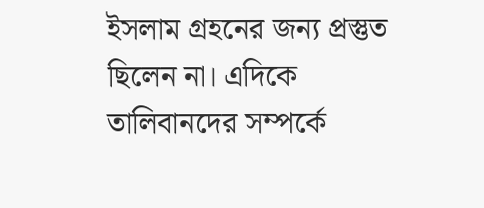ইসলাম গ্রহনের জন্য প্রস্তুত ছিলেন না। এদিকে তালিবানদের সম্পর্কে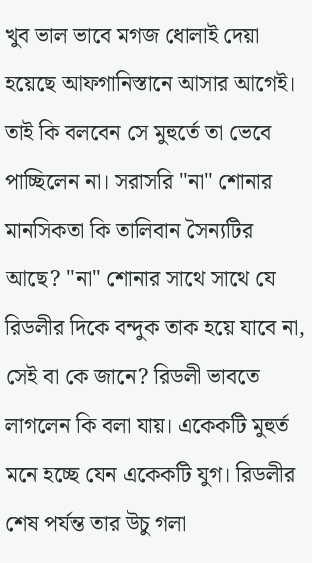খুব ভাল ভাবে মগজ ধোলাই দেয়া হয়েছে আফগানিস্তানে আসার আগেই। তাই কি বলবেন সে মুহুর্তে তা ভেবে পাচ্ছিলেন না। সরাসরি "না" শোনার মানসিকতা কি তালিবান সৈন্যটির আছে? "না" শোনার সাথে সাথে যে রিডলীর দিকে বন্দুক তাক হয়ে যাবে না, সেই বা কে জানে? রিডলী ভাবতে লাগলেন কি বলা যায়। একেকটি মুহুর্ত মনে হচ্ছে যেন একেকটি যুগ। রিডলীর শেষ পর্যন্ত তার উচু গলা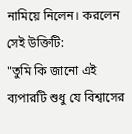নামিয়ে নিলেন। করলেন সেই উক্তিটি:
"তুমি কি জানো এই ব্যপারটি শুধু যে বিশ্বাসের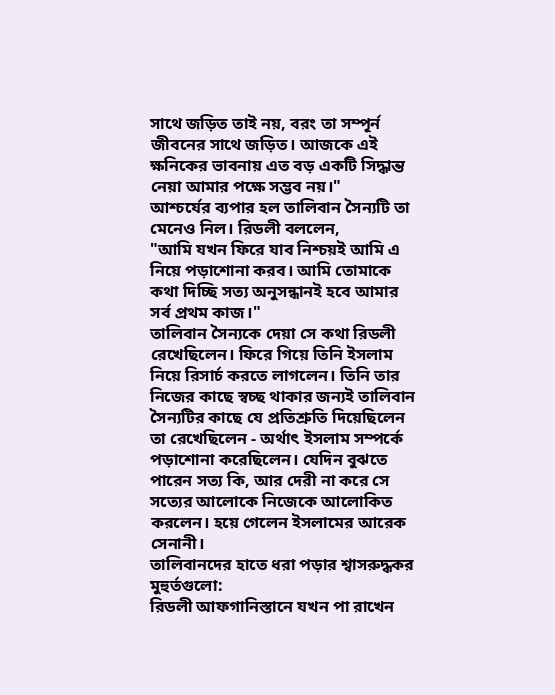সাথে জড়িত তাই নয়, বরং তা সম্পূর্ন জীবনের সাথে জড়িত। আজকে এই ক্ষনিকের ভাবনায় এত বড় একটি সিদ্ধান্ত নেয়া আমার পক্ষে সম্ভব নয়।"
আশ্চর্যের ব্যপার হল তালিবান সৈন্যটি তা মেনেও নিল। রিডলী বললেন,
"আমি যখন ফিরে যাব নিশ্চয়ই আমি এ নিয়ে পড়াশোনা করব। আমি তোমাকে কথা দিচ্ছি সত্য অনুসন্ধানই হবে আমার সর্ব প্রথম কাজ।"
তালিবান সৈন্যকে দেয়া সে কথা রিডলী রেখেছিলেন। ফিরে গিয়ে তিনি ইসলাম নিয়ে রিসার্চ করতে লাগলেন। তিনি তার নিজের কাছে স্বচ্ছ থাকার জন্যই তালিবান সৈন্যটির কাছে যে প্রতিশ্রুতি দিয়েছিলেন তা রেখেছিলেন - অর্থাৎ ইসলাম সম্পর্কে পড়াশোনা করেছিলেন। যেদিন বুঝতে পারেন সত্য কি, আর দেরী না করে সে সত্যের আলোকে নিজেকে আলোকিত করলেন। হয়ে গেলেন ইসলামের আরেক সেনানী।
তালিবানদের হাতে ধরা পড়ার শ্বাসরুদ্ধকর মুহুর্তগুলো:
রিডলী আফগানিস্তানে যখন পা রাখেন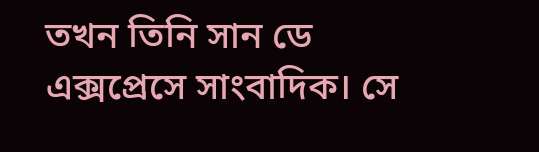তখন তিনি সান ডে এক্সপ্রেসে সাংবাদিক। সে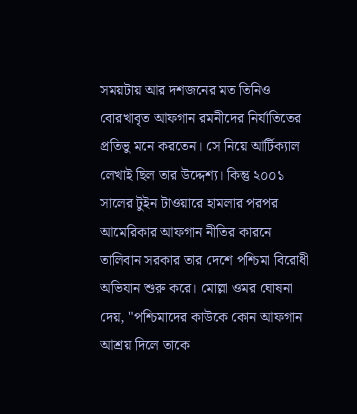সময়টায় আর দশজনের মত তিনিও বোরখাবৃত আফগান রমনীদের নির্যাতিতের প্রতিভু মনে করতেন। সে নিয়ে আর্টিক্যাল লেখাই ছিল তার উদ্দেশ্য। কিন্তু ২০০১ সালের টুইন টাওয়ারে হামলার পরপর আমেরিকার আফগান নীতির কারনে তালিবান সরকার তার দেশে পশ্চিমা বিরোধী অভিযান শুরু করে। মোল্লা ওমর ঘোষনা দেয়, "পশ্চিমাদের কাউকে কোন আফগান আশ্রয় দিলে তাকে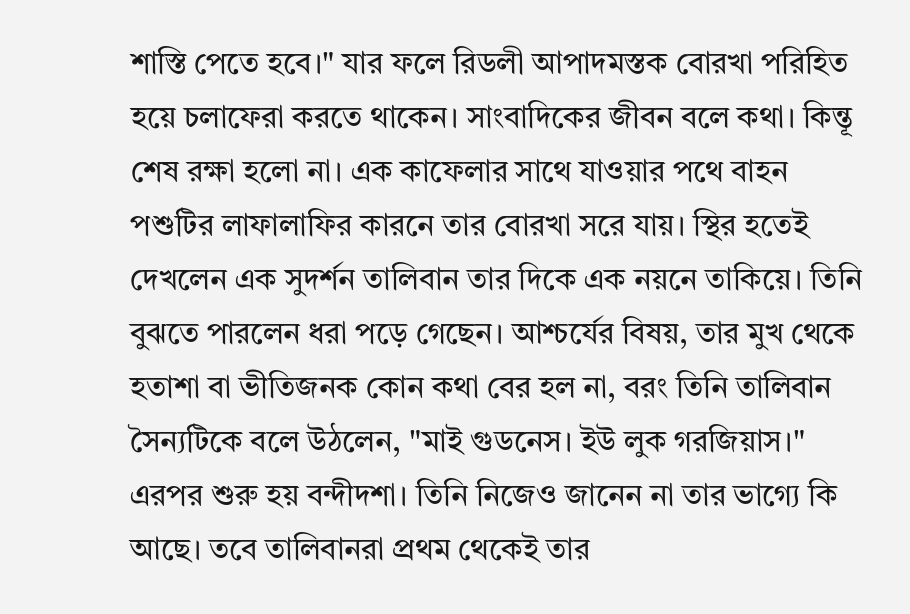শাস্তি পেতে হবে।" যার ফলে রিডলী আপাদমস্তক বোরখা পরিহিত হয়ে চলাফেরা করতে থাকেন। সাংবাদিকের জীবন বলে কথা। কিন্তূ শেষ রক্ষা হলো না। এক কাফেলার সাথে যাওয়ার পথে বাহন পশুটির লাফালাফির কারনে তার বোরখা সরে যায়। স্থির হতেই দেখলেন এক সুদর্শন তালিবান তার দিকে এক নয়নে তাকিয়ে। তিনি বুঝতে পারলেন ধরা পড়ে গেছেন। আশ্চর্যের বিষয়, তার মুখ থেকে হতাশা বা ভীতিজনক কোন কথা বের হল না, বরং তিনি তালিবান সৈন্যটিকে বলে উঠলেন, "মাই গুডনেস। ইউ লুক গরজিয়াস।"
এরপর শুরু হয় বন্দীদশা। তিনি নিজেও জানেন না তার ভাগ্যে কি আছে। তবে তালিবানরা প্রথম থেকেই তার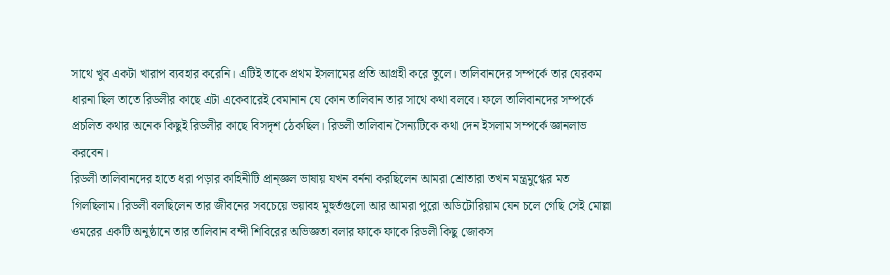সাথে খুব একটা খারাপ ব্যবহার করেনি। এটিই তাকে প্রথম ইসলামের প্রতি আগ্রহী করে তুলে। তালিবানদের সম্পর্কে তার যেরকম ধারনা ছিল তাতে রিডলীর কাছে এটা একেবারেই বেমানান যে কোন তালিবান তার সাথে কথা বলবে। ফলে তালিবানদের সম্পর্কে প্রচলিত কথার অনেক কিছুই রিডলীর কাছে বিসদৃশ ঠেকছিল। রিডলী তালিবান সৈন্যটিকে কথা দেন ইসলাম সম্পর্কে জ্ঞানলাভ করবেন।
রিডলী তালিবানদের হাতে ধরা পড়ার কাহিনীটি প্রান্জ্ঞল ভাষায় যখন বর্ননা করছিলেন আমরা শ্রোতারা তখন মন্ত্রমুগ্ধের মত গিলছিলাম। রিডলী বলছিলেন তার জীবনের সবচেয়ে ভয়াবহ মুহুর্তগুলো আর আমরা পুরো অডিটোরিয়াম যেন চলে গেছি সেই মোল্লা ওমরের একটি অনুষ্ঠানে তার তালিবান বন্দী শিবিরের অভিজ্ঞতা বলার ফাকে ফাকে রিডলী কিছু জোকস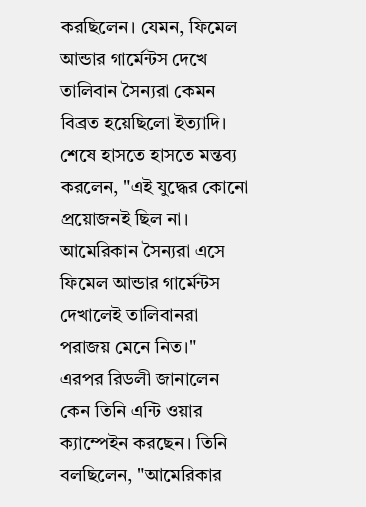করছিলেন। যেমন, ফিমেল আন্ডার গার্মেন্টস দেখে তালিবান সৈন্যরা কেমন বিব্রত হয়েছিলো ইত্যাদি। শেষে হাসতে হাসতে মন্তব্য করলেন, "এই যুদ্ধের কোনো প্রয়োজনই ছিল না। আমেরিকান সৈন্যরা এসে ফিমেল আন্ডার গার্মেন্টস দেখালেই তালিবানরা পরাজয় মেনে নিত।"
এরপর রিডলী জানালেন কেন তিনি এন্টি ওয়ার ক্যাম্পেইন করছেন। তিনি বলছিলেন, "আমেরিকার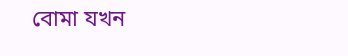বোমা যখন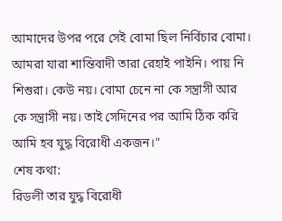আমাদের উপর পরে সেই বোমা ছিল নির্বিচার বোমা। আমরা যারা শান্তিবাদী তারা রেহাই পাইনি। পায় নি শিশুরা। কেউ নয়। বোমা চেনে না কে সন্ত্রাসী আর কে সন্ত্রাসী নয়। তাই সেদিনের পর আমি ঠিক করি আমি হব যুদ্ধ বিরোধী একজন।"
শেষ কথা:
রিডলী তার যুদ্ধ বিরোধী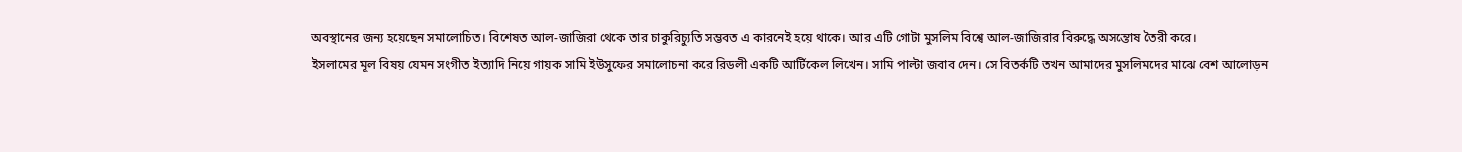অবস্থানের জন্য হয়েছেন সমালোচিত। বিশেষত আল-জাজিরা থেকে তার চাকুরিচ্যুতি সম্ভবত এ কারনেই হয়ে থাকে। আর এটি গোটা মুসলিম বিশ্বে আল-জাজিরার বিরুদ্ধে অসন্তোষ তৈরী করে।
ইসলামের মূল বিষয় যেমন সংগীত ইত্যাদি নিয়ে গায়ক সামি ইউসুফের সমালোচনা করে রিডলী একটি আর্টিকেল লিখেন। সামি পাল্টা জবাব দেন। সে বিতর্কটি তখন আমাদের মুসলিমদের মাঝে বেশ আলোড়ন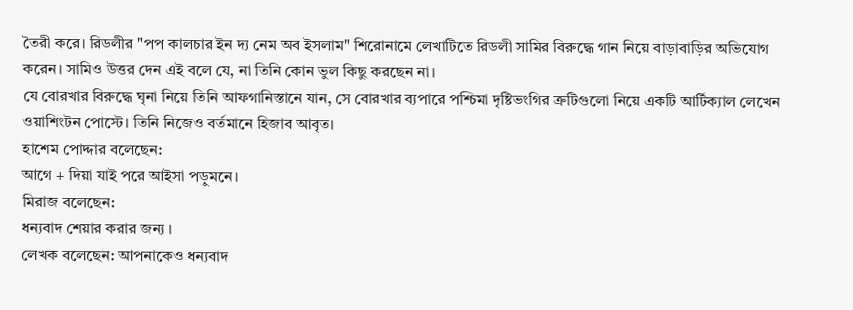তৈরী করে। রিডলীর "পপ কালচার ইন দ্য নেম অব ইসলাম" শিরোনামে লেখাটিতে রিডলী সামির বিরুদ্ধে গান নিয়ে বাড়াবাড়ির অভিযোগ করেন। সামিও উত্তর দেন এই বলে যে, না তিনি কোন ভুল কিছু করছেন না।
যে বোরখার বিরুদ্ধে ঘৃনা নিয়ে তিনি আফগানিস্তানে যান, সে বোরখার ব্যপারে পশ্চিমা দৃষ্টিভংগির ত্রুটিগুলো নিয়ে একটি আর্টিক্যাল লেখেন ওয়াশিংটন পোস্টে। তিনি নিজেও বর্তমানে হিজাব আবৃত।
হাশেম পোদ্দার বলেছেন:
আগে + দিয়া যাই পরে আইসা পড়ুমনে।
মিরাজ বলেছেন:
ধন্যবাদ শেয়ার করার জন্য ।
লেখক বলেছেন: আপনাকেও ধন্যবাদ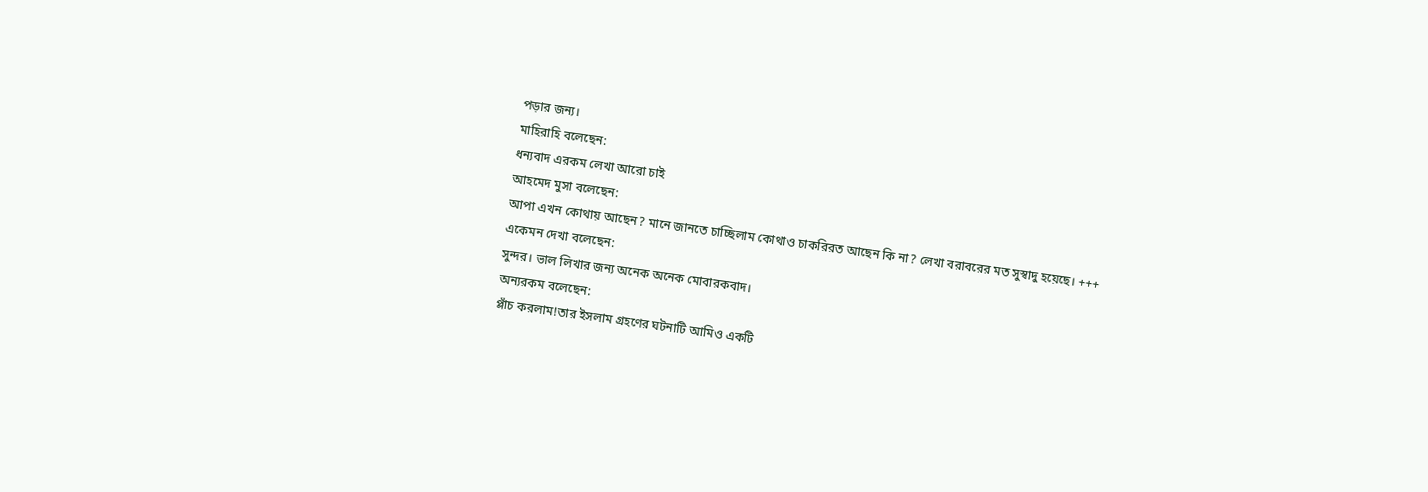পড়ার জন্য।
মাহিরাহি বলেছেন:
ধন্যবাদ এরকম লেখা আরো চাই
আহমেদ মুসা বলেছেন:
আপা এখন কোথায় আছেন? মানে জানতে চাচ্ছিলাম কোথাও চাকরিরত আছেন কি না? লেখা বরাবরের মত সুস্বাদু হয়েছে। +++
একেমন দেখা বলেছেন:
সুন্দর। ভাল লিখার জন্য অনেক অনেক মোবারকবাদ।
অন্যরকম বলেছেন:
প্লাঁচ করলাম!তার ইসলাম গ্রহণের ঘটনাটি আমিও একটি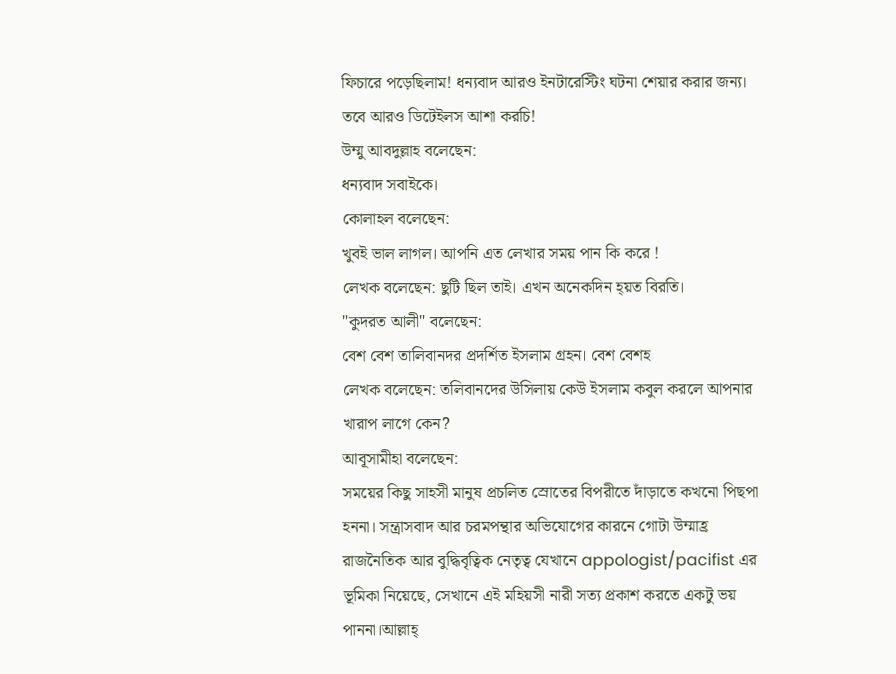ফিচারে পড়েছিলাম! ধন্যবাদ আরও ইনটারেস্টিং ঘটনা শেয়ার করার জন্য। তবে আরও ডিটেইলস আশা করচি!
উম্মু আবদুল্লাহ বলেছেন:
ধন্যবাদ সবাইকে।
কোলাহল বলেছেন:
খুবই ভাল লাগল। আপনি এত লেখার সময় পান কি করে !
লেখক বলেছেন: ছুটি ছিল তাই। এখন অনেকদিন হ্য়ত বিরতি।
"কুদরত আলী" বলেছেন:
বেশ বেশ তালিবানদর প্রদর্শিত ইসলাম গ্রহন। বেশ বেশহ
লেখক বলেছেন: তলিবানদের উসিলায় কেউ ইসলাম কবুল করলে আপনার খারাপ লাগে কেন?
আবূসামীহা বলেছেন:
সময়ের কিছু সাহসী মানুষ প্রচলিত স্রোতের বিপরীতে দাঁড়াতে কখনো পিছপা হননা। সন্ত্রাসবাদ আর চরমপন্থার অভিযোগের কারনে গোটা উম্মাহ্র রাজনৈতিক আর বুদ্ধিবৃত্বিক নেতৃত্ব যেখানে appologist/pacifist এর ভূমিকা নিয়েছে, সেখানে এই মহিয়সী নারী সত্য প্রকাশ করতে একটু ভয় পাননা।আল্লাহ্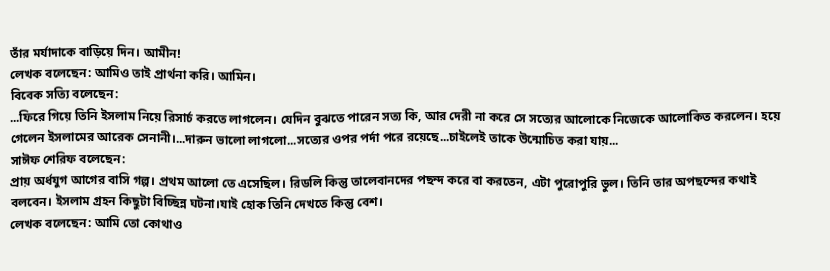তাঁর মর্যাদাকে বাড়িয়ে দিন। আমীন!
লেখক বলেছেন: আমিও তাই প্রার্থনা করি। আমিন।
বিবেক সত্যি বলেছেন:
...ফিরে গিয়ে তিনি ইসলাম নিয়ে রিসার্চ করতে লাগলেন। যেদিন বুঝতে পারেন সত্য কি, আর দেরী না করে সে সত্যের আলোকে নিজেকে আলোকিত করলেন। হয়ে গেলেন ইসলামের আরেক সেনানী।...দারুন ভালো লাগলো...সত্যের ওপর পর্দা পরে রয়েছে...চাইলেই তাকে উন্মোচিত করা যায়...
সাঈফ শেরিফ বলেছেন:
প্রায় অর্ধযুগ আগের বাসি গল্প। প্রথম আলো তে এসেছিল। রিডলি কিন্তু তালেবানদের পছন্দ করে বা করতেন, এটা পুরোপুরি ভুল। তিনি তার অপছন্দের কথাই বলবেন। ইসলাম গ্রহন কিছুটা বিচ্ছিন্ন ঘটনা।যাই হোক তিনি দেখতে কিন্তু বেশ।
লেখক বলেছেন: আমি তো কোথাও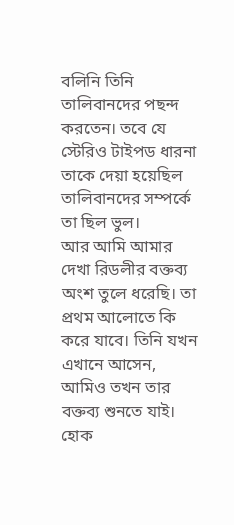বলিনি তিনি তালিবানদের পছন্দ করতেন। তবে যে স্টেরিও টাইপড ধারনা তাকে দেয়া হয়েছিল তালিবানদের সম্পর্কে তা ছিল ভুল।
আর আমি আমার দেখা রিডলীর বক্তব্য অংশ তুলে ধরেছি। তা প্রথম আলোতে কি করে যাবে। তিনি যখন এখানে আসেন, আমিও তখন তার বক্তব্য শুনতে যাই। হোক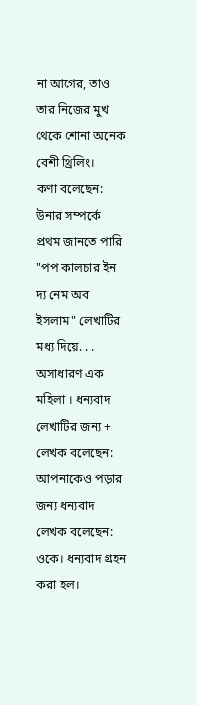না আগের, তাও তার নিজের মুখ থেকে শোনা অনেক বেশী থ্রিলিং।
কণা বলেছেন:
উনার সম্পর্কে প্রথম জানতে পারি "পপ কালচার ইন দ্য নেম অব ইসলাম" লেখাটির মধ্য দিয়ে. . . অসাধারণ এক মহিলা । ধন্যবাদ লেখাটির জন্য +
লেখক বলেছেন: আপনাকেও পড়ার জন্য ধন্যবাদ
লেখক বলেছেন: ওকে। ধন্যবাদ গ্রহন করা হল।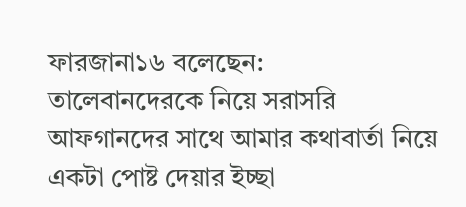ফারজানা১৬ বলেছেন:
তালেবানদেরকে নিয়ে সরাসরি আফগানদের সাথে আমার কথাবার্তা নিয়ে একটা পোষ্ট দেয়ার ইচ্ছা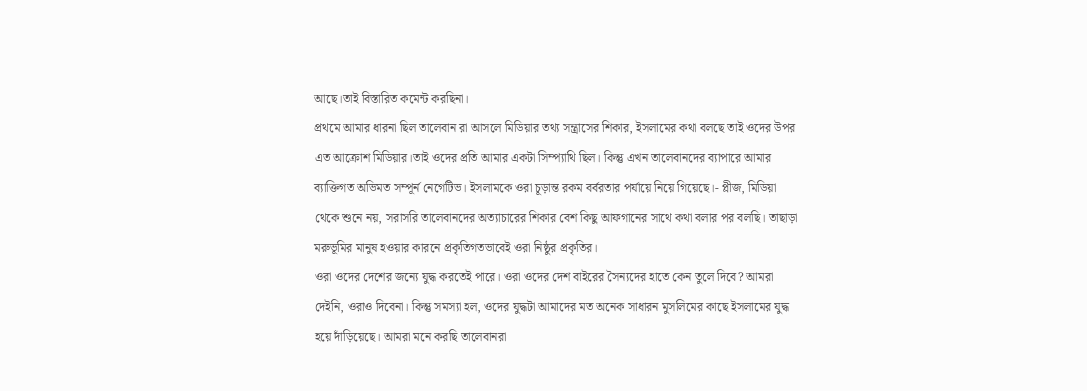আছে।তাই বিস্তারিত কমেন্ট করছিনা।
প্রথমে আমার ধারনা ছিল তালেবান রা আসলে মিডিয়ার তথ্য সন্ত্রাসের শিকার, ইসলামের কথা বলছে তাই ওদের উপর এত আক্রোশ মিডিয়ার।তাই ওদের প্রতি আমার একটা সিম্প্যাথি ছিল। কিন্তু এখন তালেবানদের ব্যাপারে আমার ব্যাক্তিগত অভিমত সম্পূর্ন নেগেটিভ। ইসলামকে ওরা চূড়ান্ত রকম বর্বরতার পর্যায়ে নিয়ে গিয়েছে।- প্লীজ, মিডিয়া থেকে শুনে নয়, সরাসরি তালেবানদের অত্যাচারের শিকার বেশ কিছু আফগানের সাথে কথা বলার পর বলছি। তাছাড়া মরুভূমির মানুষ হওয়ার কারনে প্রকৃতিগতভাবেই ওরা নিষ্ঠুর প্রকৃতির।
ওরা ওদের দেশের জন্যে যুদ্ধ করতেই পারে। ওরা ওদের দেশ বাইরের সৈন্যদের হাতে কেন তুলে দিবে? আমরা দেইনি, ওরাও দিবেনা। কিন্তু সমস্যা হল, ওদের যুদ্ধটা আমাদের মত অনেক সাধারন মুসলিমের কাছে ইসলামের যুদ্ধ হয়ে দাঁড়িয়েছে। আমরা মনে করছি তালেবানরা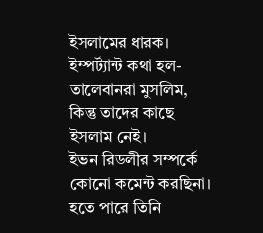ইসলামের ধারক।
ইম্পর্ট্যান্ট কথা হল- তালেবানরা মুসলিম, কিন্তু তাদের কাছে ইসলাম নেই।
ইভন রিডলীর সম্পর্কে কোনো কমেন্ট করছিনা। হতে পারে তিনি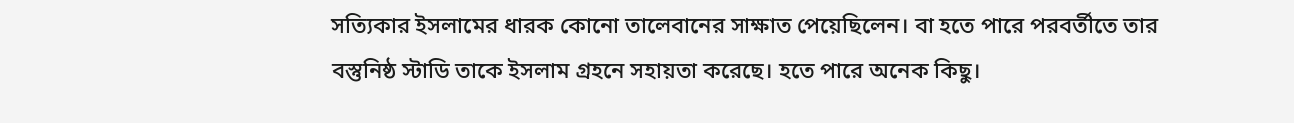সত্যিকার ইসলামের ধারক কোনো তালেবানের সাক্ষাত পেয়েছিলেন। বা হতে পারে পরবর্তীতে তার বস্তুনিষ্ঠ স্টাডি তাকে ইসলাম গ্রহনে সহায়তা করেছে। হতে পারে অনেক কিছু।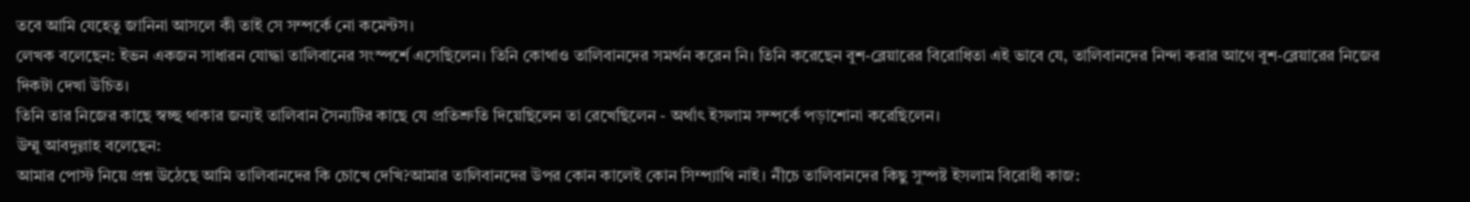তবে আমি যেহেতু জানিনা আসলে কী তাই সে সম্পর্কে নো কমেন্টস।
লেখক বলেছেন: ইভন একজন সাধারন যোদ্ধা তালিবানের সংস্পর্শে এসেছিলেন। তিনি কোথাও তালিবানদের সমর্থন করেন নি। তিনি করেছেন বুশ-ব্লেয়ারের বিরোধিতা এই ভাবে যে, তালিবানদের নিন্দা করার আগে বুশ-ব্লেয়ারের নিজের দিকটা দেখা উচিত।
তিনি তার নিজের কাছে স্বচ্ছ থাকার জন্যই তালিবান সৈন্যটির কাছে যে প্রতিশ্রুতি দিয়েছিলেন তা রেখেছিলেন - অর্থাৎ ইসলাম সম্পর্কে পড়াশোনা করেছিলেন।
উম্মু আবদুল্লাহ বলেছেন:
আমার পোস্ট নিয়ে প্রশ্ন উঠেছে আমি তালিবানদের কি চোখে দেখি?আমার তালিবানদের উপর কোন কালেই কোন সিম্প্যাথি নাই। নীচে তালিবানদের কিছু সুস্পষ্ট ইসলাম বিরোধী কাজ: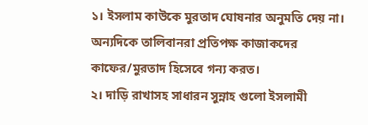১। ইসলাম কাউকে মুরতাদ ঘোষনার অনুমতি দেয় না। অন্যদিকে তালিবানরা প্রতিপক্ষ কাজাকদের কাফের/মুরতাদ হিসেবে গন্য করত।
২। দাড়ি রাখাসহ সাধারন সুন্নাহ গুলো ইসলামী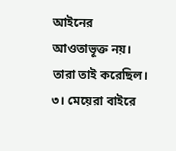আইনের আওতাভূক্ত নয়। তারা তাই করেছিল।
৩। মেয়েরা বাইরে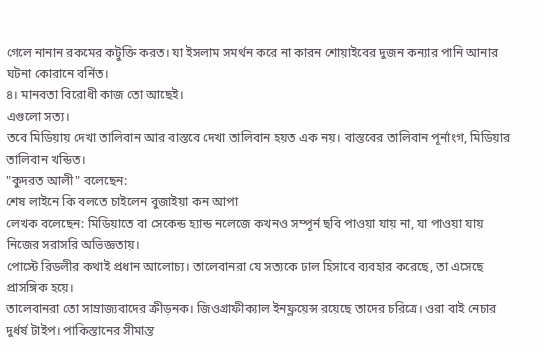গেলে নানান রকমের কটুক্তি করত। যা ইসলাম সমর্থন করে না কারন শোয়াইবের দুজন কন্যার পানি আনার ঘটনা কোরানে বর্নিত।
৪। মানবতা বিরোধী কাজ তো আছেই।
এগুলো সত্য।
তবে মিডিয়ায় দেখা তালিবান আর বাস্তবে দেখা তালিবান হয়ত এক নয়। বাস্তবের তালিবান পূর্নাংগ, মিডিয়ার তালিবান খন্ডিত।
"কুদরত আলী" বলেছেন:
শেষ লাইনে কি বলতে চাইলেন বুজাইয়া কন আপা
লেখক বলেছেন: মিডিয়াতে বা সেকেন্ড হ্যান্ড নলেজে কখনও সম্পূর্ন ছবি পাওয়া যায় না, যা পাওয়া যায় নিজের সরাসরি অভিজ্ঞতায়।
পোস্টে রিডলীর কথাই প্রধান আলোচ্য। তালেবানরা যে সত্যকে ঢাল হিসাবে ব্যবহার করেছে, তা এসেছে প্রাসঙ্গিক হয়ে।
তালেবানরা তো সাম্রাজ্যবাদের ক্রীড়নক। জিওগ্রাফীক্যাল ইনফ্লয়েন্স রয়েছে তাদের চরিত্রে। ওরা বাই নেচার দুর্ধর্ষ টাইপ। পাকিস্তানের সীমান্ত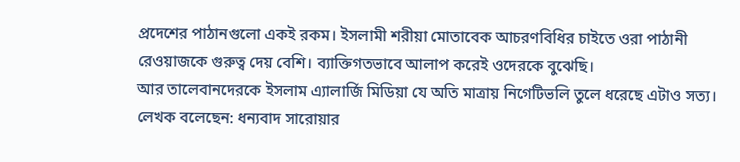প্রদেশের পাঠানগুলো একই রকম। ইসলামী শরীয়া মোতাবেক আচরণবিধির চাইতে ওরা পাঠানী রেওয়াজকে গুরুত্ব দেয় বেশি। ব্যাক্তিগতভাবে আলাপ করেই ওদেরকে বুঝেছি।
আর তালেবানদেরকে ইসলাম এ্যালার্জি মিডিয়া যে অতি মাত্রায় নিগেটিভলি তুলে ধরেছে এটাও সত্য।
লেখক বলেছেন: ধন্যবাদ সারোয়ার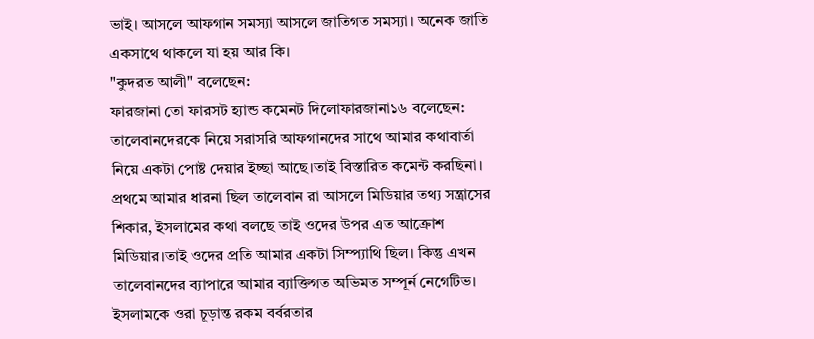ভাই। আসলে আফগান সমস্যা আসলে জাতিগত সমস্যা। অনেক জাতি একসাথে থাকলে যা হয় আর কি।
"কুদরত আলী" বলেছেন:
ফারজানা তো ফারসট হ্যান্ড কমেনট দিলোফারজানা১৬ বলেছেন:
তালেবানদেরকে নিয়ে সরাসরি আফগানদের সাথে আমার কথাবার্তা নিয়ে একটা পোষ্ট দেয়ার ইচ্ছা আছে।তাই বিস্তারিত কমেন্ট করছিনা।
প্রথমে আমার ধারনা ছিল তালেবান রা আসলে মিডিয়ার তথ্য সন্ত্রাসের শিকার, ইসলামের কথা বলছে তাই ওদের উপর এত আক্রোশ মিডিয়ার।তাই ওদের প্রতি আমার একটা সিম্প্যাথি ছিল। কিন্তু এখন তালেবানদের ব্যাপারে আমার ব্যাক্তিগত অভিমত সম্পূর্ন নেগেটিভ। ইসলামকে ওরা চূড়ান্ত রকম বর্বরতার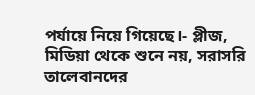পর্যায়ে নিয়ে গিয়েছে।- প্লীজ, মিডিয়া থেকে শুনে নয়, সরাসরি তালেবানদের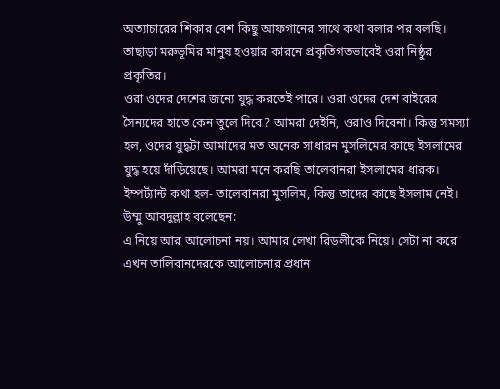অত্যাচারের শিকার বেশ কিছু আফগানের সাথে কথা বলার পর বলছি। তাছাড়া মরুভূমির মানুষ হওয়ার কারনে প্রকৃতিগতভাবেই ওরা নিষ্ঠুর প্রকৃতির।
ওরা ওদের দেশের জন্যে যুদ্ধ করতেই পারে। ওরা ওদের দেশ বাইরের সৈন্যদের হাতে কেন তুলে দিবে? আমরা দেইনি, ওরাও দিবেনা। কিন্তু সমস্যা হল, ওদের যুদ্ধটা আমাদের মত অনেক সাধারন মুসলিমের কাছে ইসলামের যুদ্ধ হয়ে দাঁড়িয়েছে। আমরা মনে করছি তালেবানরা ইসলামের ধারক।
ইম্পর্ট্যান্ট কথা হল- তালেবানরা মুসলিম, কিন্তু তাদের কাছে ইসলাম নেই।
উম্মু আবদুল্লাহ বলেছেন:
এ নিয়ে আর আলোচনা নয়। আমার লেখা রিডলীকে নিয়ে। সেটা না করে এখন তালিবানদেরকে আলোচনার প্রধান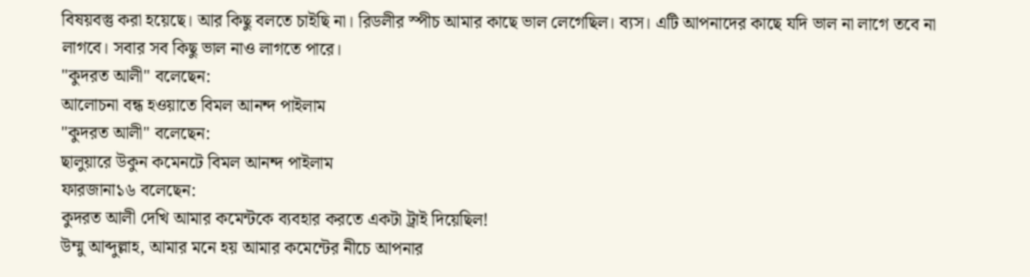বিষয়বস্তু করা হয়েছে। আর কিছু বলতে চাইছি না। রিডলীর স্পীচ আমার কাছে ভাল লেগেছিল। ব্যস। এটি আপনাদের কাছে যদি ভাল না লাগে তবে না লাগবে। সবার সব কিছু ভাল নাও লাগতে পারে।
"কুদরত আলী" বলেছেন:
আলোচনা বন্ধ হওয়াতে বিমল আনন্দ পাইলাম
"কুদরত আলী" বলেছেন:
ছালুয়ারে উকুন কমেনটে বিমল আনন্দ পাইলাম
ফারজানা১৬ বলেছেন:
কুদরত আলী দেখি আমার কমেন্টকে ব্যবহার করতে একটা ট্রাই দিয়েছিল!
উম্মু আব্দুল্লাহ, আমার মনে হয় আমার কমেন্টের নীচে আপনার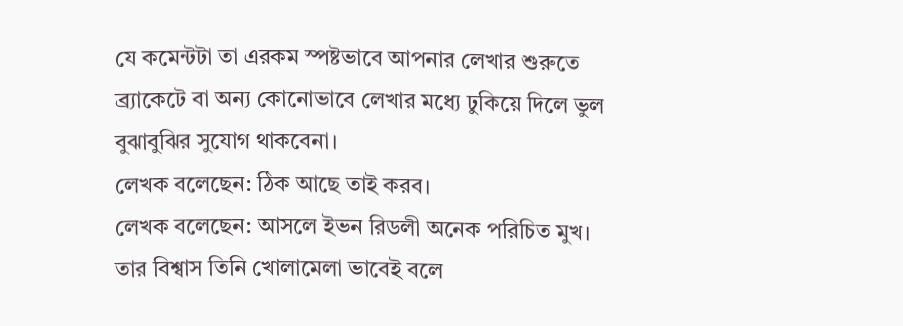যে কমেন্টটা তা এরকম স্পষ্টভাবে আপনার লেখার শুরুতে ব্র্যাকেটে বা অন্য কোনোভাবে লেখার মধ্যে ঢুকিয়ে দিলে ভুল বুঝাবুঝির সুযোগ থাকবেনা।
লেখক বলেছেন: ঠিক আছে তাই করব।
লেখক বলেছেন: আসলে ইভন রিডলী অনেক পরিচিত মুখ। তার বিশ্বাস তিনি খোলামেলা ভাবেই বলে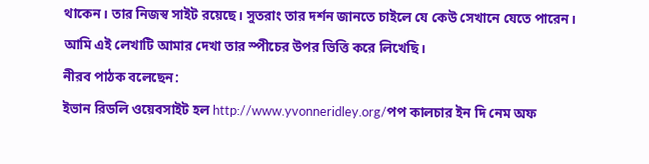থাকেন। তার নিজস্ব সাইট রয়েছে। সুতরাং তার দর্শন জানতে চাইলে যে কেউ সেখানে যেতে পারেন।
আমি এই লেখাটি আমার দেখা তার স্পীচের উপর ভিত্তি করে লিখেছি।
নীরব পাঠক বলেছেন:
ইভান রিডলি ওয়েবসাইট হল http://www.yvonneridley.org/পপ কালচার ইন দি নেম অফ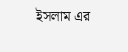ইসলাম এর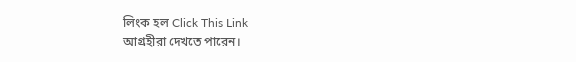লিংক হল Click This Link
আগ্রহীরা দেখতে পারেন।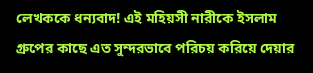লেখককে ধন্যবাদ! এই মহিয়সী নারীকে ইসলাম গ্রুপের কাছে এত সুন্দরভাবে পরিচয় করিয়ে দেয়ার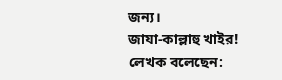জন্য।
জাযা-কাল্লাহু খাইর!
লেখক বলেছেন: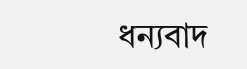ধন্যবাদ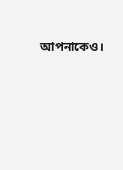আপনাকেও।